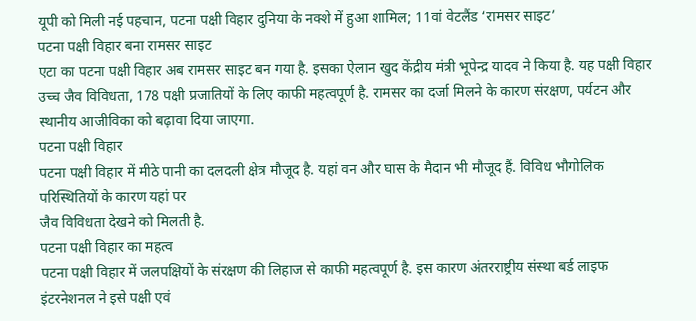यूपी को मिली नई पहचान, पटना पक्षी विहार दुनिया के नक्शे में हुआ शामिल; 11वां वेटलैंड ‘रामसर साइट’
पटना पक्षी विहार बना रामसर साइट
एटा का पटना पक्षी विहार अब रामसर साइट बन गया है. इसका ऐलान खुद केंद्रीय मंत्री भूपेन्द्र यादव ने किया है. यह पक्षी विहार उच्च जैव विविधता, 178 पक्षी प्रजातियों के लिए काफी महत्वपूर्ण है. रामसर का दर्जा मिलने के कारण संरक्षण, पर्यटन और स्थानीय आजीविका को बढ़ावा दिया जाएगा.
पटना पक्षी विहार
पटना पक्षी विहार में मीठे पानी का दलदली क्षेत्र मौजूद है. यहां वन और घास के मैदान भी मौजूद हैं. विविध भौगोलिक परिस्थितियों के कारण यहां पर
जैव विविधता देखने को मिलती है.
पटना पक्षी विहार का महत्व
पटना पक्षी विहार में जलपक्षियों के संरक्षण की लिहाज से काफी महत्वपूर्ण है. इस कारण अंतरराष्ट्रीय संस्था बर्ड लाइफ इंटरनेशनल ने इसे पक्षी एवं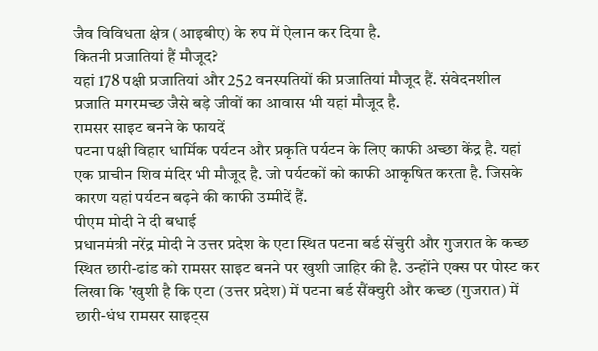जैव विविधता क्षेत्र (आइबीए) के रुप में ऐलान कर दिया है.
कितनी प्रजातियां हैं मौजूद?
यहां 178 पक्षी प्रजातियां और 252 वनस्पतियों की प्रजातियां मौजूद हैं. संवेदनशील प्रजाति मगरमच्छ जैसे बड़े जीवों का आवास भी यहां मौजूद है.
रामसर साइट बनने के फायदें
पटना पक्षी विहार धार्मिक पर्यटन और प्रकृति पर्यटन के लिए काफी अच्छा केंद्र है. यहां एक प्राचीन शिव मंदिर भी मौजूद है. जो पर्यटकों को काफी आकृषित करता है. जिसके कारण यहां पर्यटन बढ़ने की काफी उम्मीदें हैं.
पीएम मोदी ने दी बधाई
प्रधानमंत्री नरेंद्र मोदी ने उत्तर प्रदेश के एटा स्थित पटना बर्ड सेंचुरी और गुजरात के कच्छ स्थित छारी-ढांड को रामसर साइट बनने पर खुशी जाहिर की है. उन्होंने एक्स पर पोस्ट कर लिखा कि 'खुशी है कि एटा (उत्तर प्रदेश) में पटना बर्ड सैंक्चुरी और कच्छ (गुजरात) में छारी-धंध रामसर साइट्स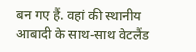बन गए हैं. वहां की स्थानीय आबादी के साथ-साथ वेटलैंड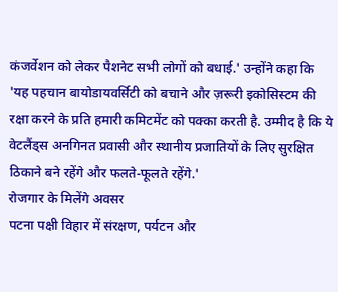कंजर्वेशन को लेकर पैशनेट सभी लोगों को बधाई.' उन्होंने कहा कि 'यह पहचान बायोडायवर्सिटी को बचाने और ज़रूरी इकोसिस्टम की रक्षा करने के प्रति हमारी कमिटमेंट को पक्का करती है. उम्मीद है कि ये वेटलैंड्स अनगिनत प्रवासी और स्थानीय प्रजातियों के लिए सुरक्षित ठिकाने बने रहेंगे और फलते-फूलते रहेंगे.'
रोजगार के मिलेंगे अवसर
पटना पक्षी विहार में संरक्षण, पर्यटन और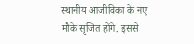स्थानीय आजीविका के नए मौके सृजित होंगे. इससे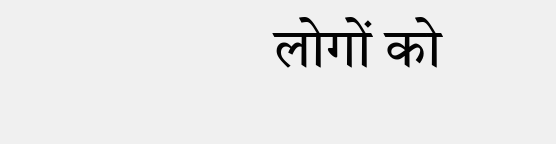लोगों को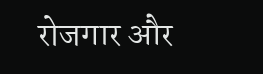रोजगार और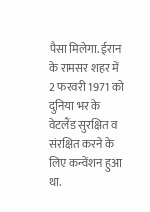पैसा मिलेगा. ईरान के रामसर शहर में 2 फरवरी 1971 को दुनिया भर के वेटलैंड सुरक्षित व संरक्षित करने के लिए कन्वेंशन हुआ था.